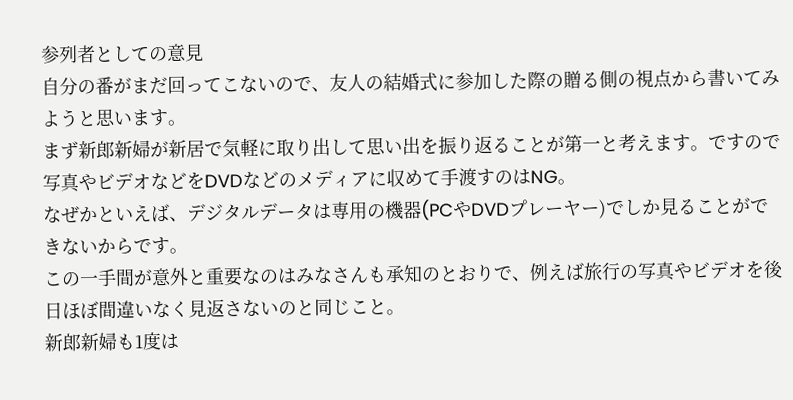参列者としての意見
自分の番がまだ回ってこないので、友人の結婚式に参加した際の贈る側の視点から書いてみようと思います。
まず新郎新婦が新居で気軽に取り出して思い出を振り返ることが第一と考えます。ですので写真やビデオなどをDVDなどのメディアに収めて手渡すのはNG。
なぜかといえば、デジタルデータは専用の機器(PCやDVDプレーヤー)でしか見ることができないからです。
この一手間が意外と重要なのはみなさんも承知のとおりで、例えば旅行の写真やビデオを後日ほぼ間違いなく見返さないのと同じこと。
新郎新婦も1度は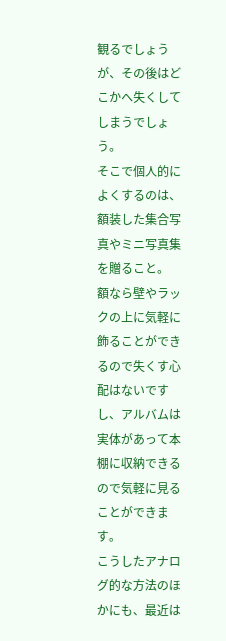観るでしょうが、その後はどこかへ失くしてしまうでしょう。
そこで個人的によくするのは、額装した集合写真やミニ写真集を贈ること。
額なら壁やラックの上に気軽に飾ることができるので失くす心配はないですし、アルバムは実体があって本棚に収納できるので気軽に見ることができます。
こうしたアナログ的な方法のほかにも、最近は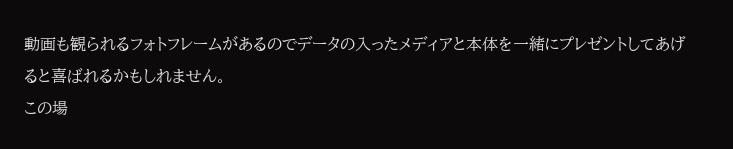動画も観られるフォトフレームがあるのでデータの入ったメディアと本体を一緒にプレゼントしてあげると喜ばれるかもしれません。
この場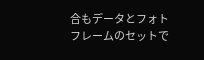合もデータとフォトフレームのセットで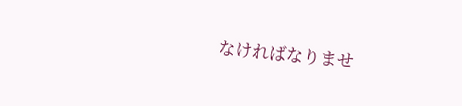なければなりませ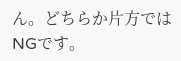ん。どちらか片方ではNGです。